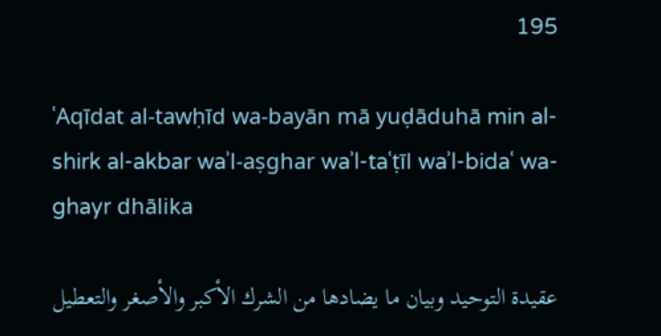195

ʿAqīdat al-tawḥīd wa-bayān mā yuḍāduhā min al-shirk al-akbar waʾl-aṣghar waʾl-taʿṭīl waʾl-bidaʿ wa-ghayr dhālika

عقيدة التوحيد وبيان ما يضادها من الشرك الأكبر والأصغر والتعطيل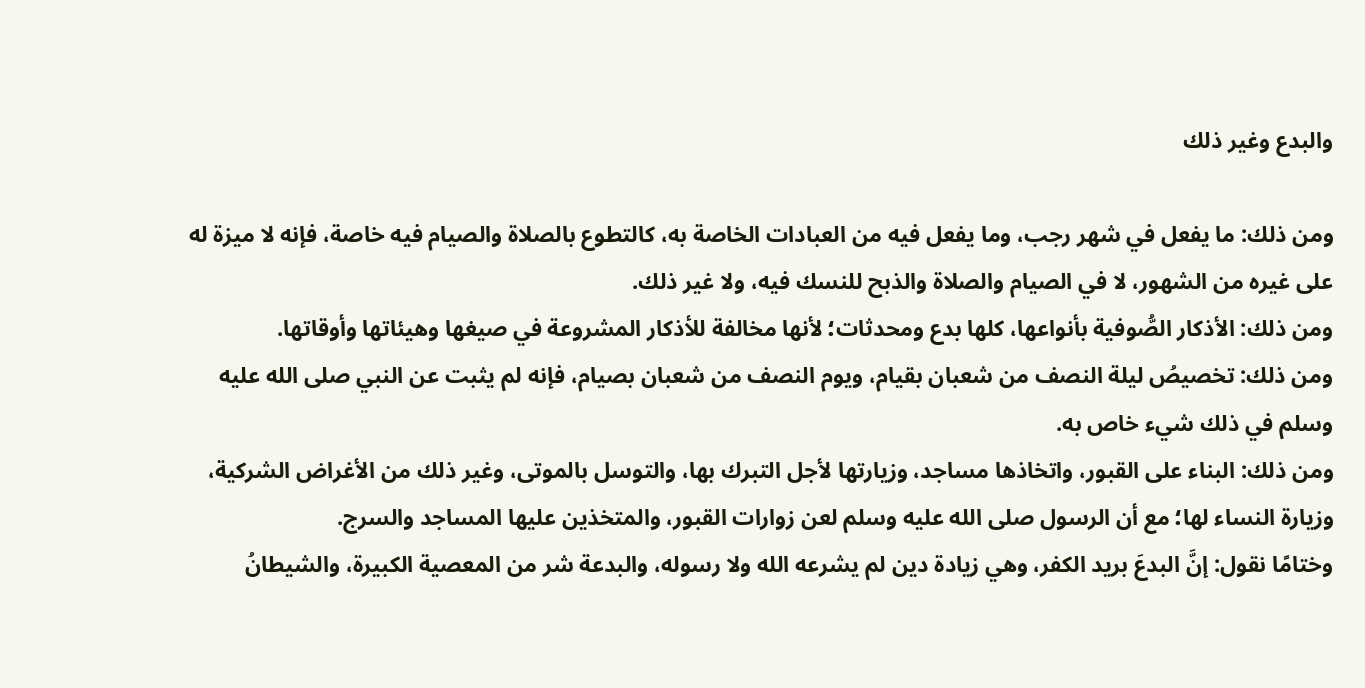والبدع وغير ذلك

ومن ذلك: ما يفعل في شهر رجب، وما يفعل فيه من العبادات الخاصة به، كالتطوع بالصلاة والصيام فيه خاصة، فإنه لا ميزة له على غيره من الشهور، لا في الصيام والصلاة والذبح للنسك فيه، ولا غير ذلك.
ومن ذلك: الأذكار الصُّوفية بأنواعها، كلها بدع ومحدثات؛ لأنها مخالفة للأذكار المشروعة في صيغها وهيئاتها وأوقاتها.
ومن ذلك: تخصيصُ ليلة النصف من شعبان بقيام، ويوم النصف من شعبان بصيام، فإنه لم يثبت عن النبي صلى الله عليه وسلم في ذلك شيء خاص به.
ومن ذلك: البناء على القبور، واتخاذها مساجد، وزيارتها لأجل التبرك بها، والتوسل بالموتى، وغير ذلك من الأغراض الشركية، وزيارة النساء لها؛ مع أن الرسول صلى الله عليه وسلم لعن زوارات القبور، والمتخذين عليها المساجد والسرج.
وختامًا نقول: إنَّ البدعَ بريد الكفر، وهي زيادة دين لم يشرعه الله ولا رسوله، والبدعة شر من المعصية الكبيرة، والشيطانُ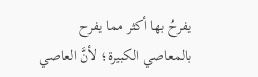يفرحُ بها أكثر مما يفرح بالمعاصي الكبيرة؛ لأنَّ العاصي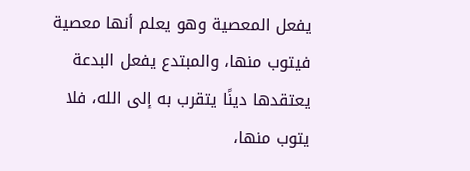يفعل المعصية وهو يعلم أنها معصية فيتوب منها، والمبتدع يفعل البدعة يعتقدها دينًا يتقرب به إلى الله، فلا يتوب منها،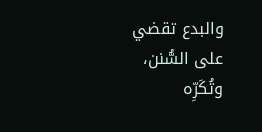والبدع تقضي على السُّنن، وتُكَرِّه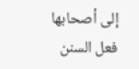إلى أصحابها فعل السنن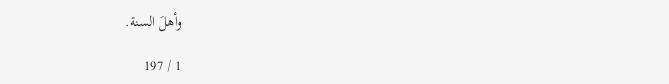وأهلَ السنة.

1 / 197